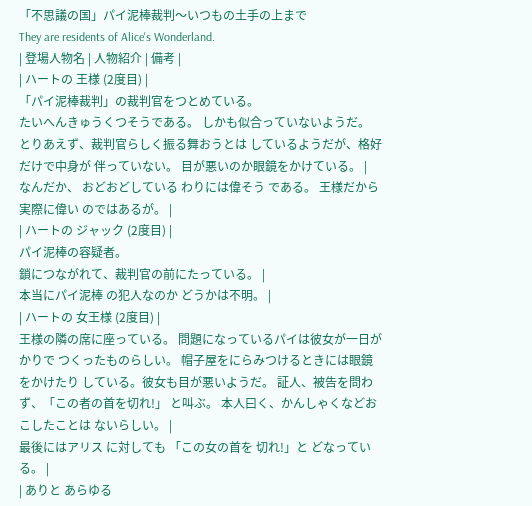「不思議の国」パイ泥棒裁判〜いつもの土手の上まで
They are residents of Alice's Wonderland.
| 登場人物名 | 人物紹介 | 備考 |
| ハートの 王様 (2度目) |
「パイ泥棒裁判」の裁判官をつとめている。
たいへんきゅうくつそうである。 しかも似合っていないようだ。 とりあえず、裁判官らしく振る舞おうとは しているようだが、格好だけで中身が 伴っていない。 目が悪いのか眼鏡をかけている。 |
なんだか、 おどおどしている わりには偉そう である。 王様だから 実際に偉い のではあるが。 |
| ハートの ジャック (2度目) |
パイ泥棒の容疑者。
鎖につながれて、裁判官の前にたっている。 |
本当にパイ泥棒 の犯人なのか どうかは不明。 |
| ハートの 女王様 (2度目) |
王様の隣の席に座っている。 問題になっているパイは彼女が一日がかりで つくったものらしい。 帽子屋をにらみつけるときには眼鏡をかけたり している。彼女も目が悪いようだ。 証人、被告を問わず、「この者の首を切れ!」 と叫ぶ。 本人曰く、かんしゃくなどおこしたことは ないらしい。 |
最後にはアリス に対しても 「この女の首を 切れ!」と どなっている。 |
| ありと あらゆる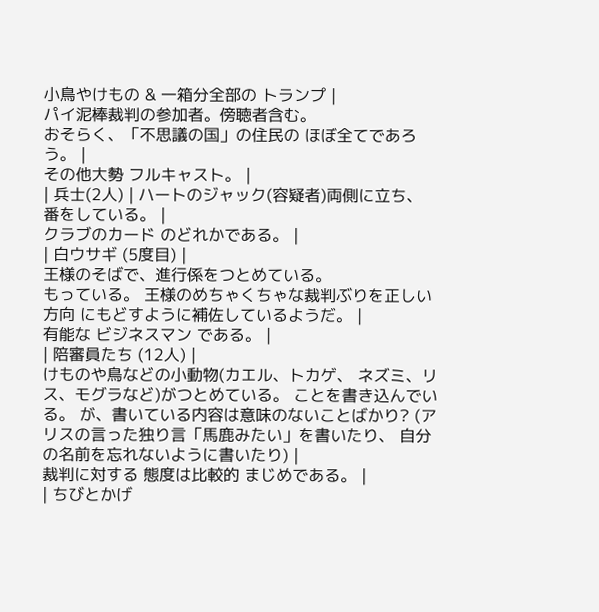小鳥やけもの & 一箱分全部の トランプ |
パイ泥棒裁判の参加者。傍聴者含む。
おそらく、「不思議の国」の住民の ほぼ全てであろう。 |
その他大勢 フルキャスト。 |
| 兵士(2人) | ハートのジャック(容疑者)両側に立ち、 番をしている。 |
クラブのカード のどれかである。 |
| 白ウサギ (5度目) |
王様のそばで、進行係をつとめている。
もっている。 王様のめちゃくちゃな裁判ぶりを正しい方向 にもどすように補佐しているようだ。 |
有能な ビジネスマン である。 |
| 陪審員たち (12人) |
けものや鳥などの小動物(カエル、トカゲ、 ネズミ、リス、モグラなど)がつとめている。 ことを書き込んでいる。 が、書いている内容は意味のないことばかり? (アリスの言った独り言「馬鹿みたい」を書いたり、 自分の名前を忘れないように書いたり) |
裁判に対する 態度は比較的 まじめである。 |
| ちびとかげ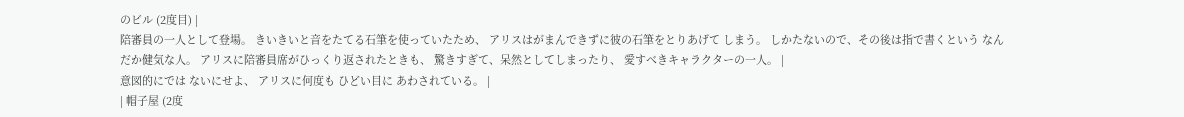のビル (2度目) |
陪審員の一人として登場。 きいきいと音をたてる石筆を使っていたため、 アリスはがまんできずに彼の石筆をとりあげて しまう。 しかたないので、その後は指で書くという なんだか健気な人。 アリスに陪審員席がひっくり返されたときも、 驚きすぎて、呆然としてしまったり、 愛すべきキャラクターの一人。 |
意図的にでは ないにせよ、 アリスに何度も ひどい目に あわされている。 |
| 帽子屋 (2度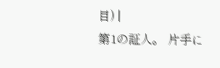目) |
第1の証人。 片手に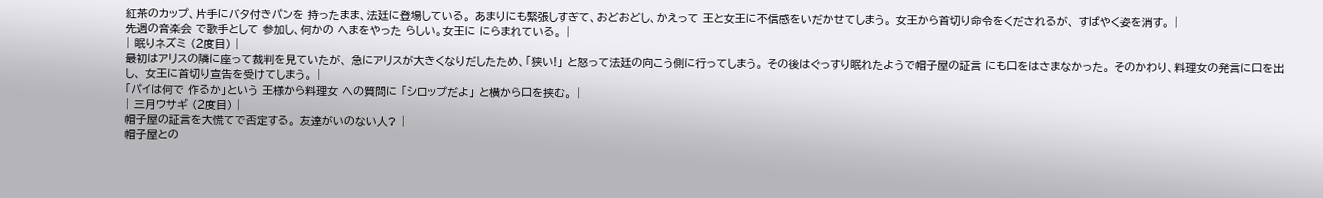紅茶のカップ、片手にバタ付きパンを 持ったまま、法廷に登場している。 あまりにも緊張しすぎて、おどおどし、かえって 王と女王に不信感をいだかせてしまう。 女王から首切り命令をくだされるが、 すばやく姿を消す。 |
先週の音楽会 で歌手として 参加し、何かの へまをやった らしい。女王に にらまれている。 |
| 眠りネズミ (2度目) |
最初はアリスの隣に座って裁判を見ていたが、 急にアリスが大きくなりだしたため、「狭い!」 と怒って法廷の向こう側に行ってしまう。 その後はぐっすり眠れたようで帽子屋の証言 にも口をはさまなかった。 そのかわり、料理女の発言に口を出し、 女王に首切り宣告を受けてしまう。 |
「パイは何で 作るか」という 王様から料理女 への質問に 「シロップだよ」 と横から口を挟む。 |
| 三月ウサギ (2度目) |
帽子屋の証言を大慌てで否定する。 友達がいのない人? |
帽子屋との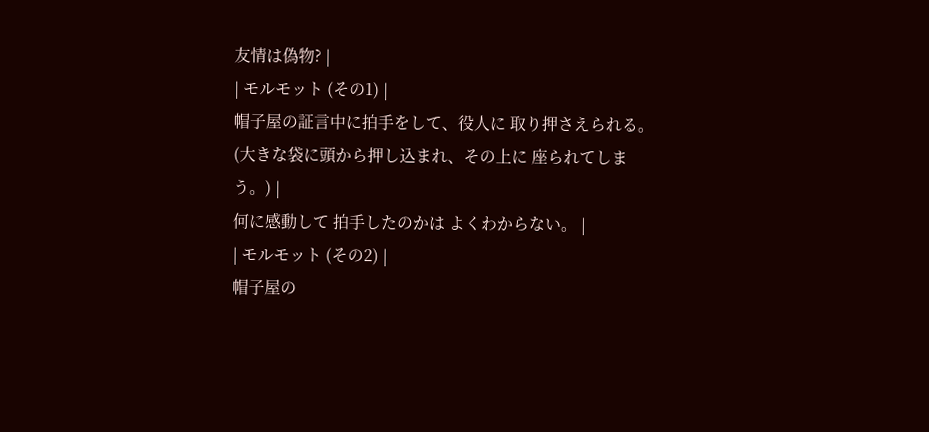友情は偽物? |
| モルモット (その1) |
帽子屋の証言中に拍手をして、役人に 取り押さえられる。 (大きな袋に頭から押し込まれ、その上に 座られてしまう。) |
何に感動して 拍手したのかは よくわからない。 |
| モルモット (その2) |
帽子屋の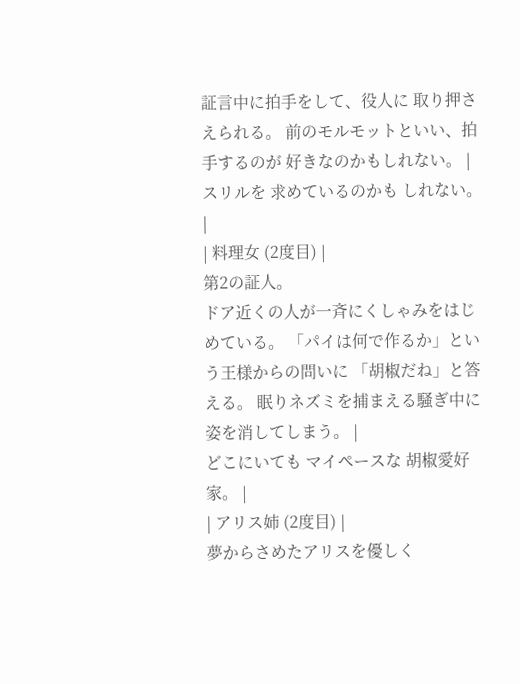証言中に拍手をして、役人に 取り押さえられる。 前のモルモットといい、拍手するのが 好きなのかもしれない。 |
スリルを 求めているのかも しれない。 |
| 料理女 (2度目) |
第2の証人。
ドア近くの人が一斉にくしゃみをはじめている。 「パイは何で作るか」という王様からの問いに 「胡椒だね」と答える。 眠りネズミを捕まえる騒ぎ中に姿を消してしまう。 |
どこにいても マイペースな 胡椒愛好家。 |
| アリス姉 (2度目) |
夢からさめたアリスを優しく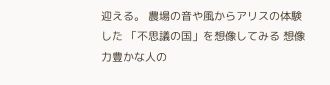迎える。 農場の音や風からアリスの体験した 「不思議の国」を想像してみる 想像力豊かな人の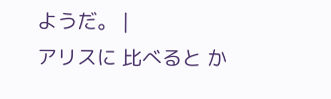ようだ。 |
アリスに 比べると か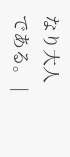なり大人 である。 |